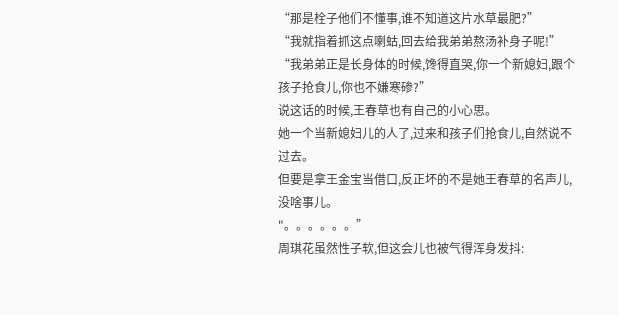“那是栓子他们不懂事,谁不知道这片水草最肥?”
“我就指着抓这点喇蛄,回去给我弟弟熬汤补身子呢!”
“我弟弟正是长身体的时候,馋得直哭,你一个新媳妇,跟个孩子抢食儿,你也不嫌寒碜?”
说这话的时候,王春草也有自己的小心思。
她一个当新媳妇儿的人了,过来和孩子们抢食儿,自然说不过去。
但要是拿王金宝当借口,反正坏的不是她王春草的名声儿,没啥事儿。
"。。。。。。”
周琪花虽然性子软,但这会儿也被气得浑身发抖: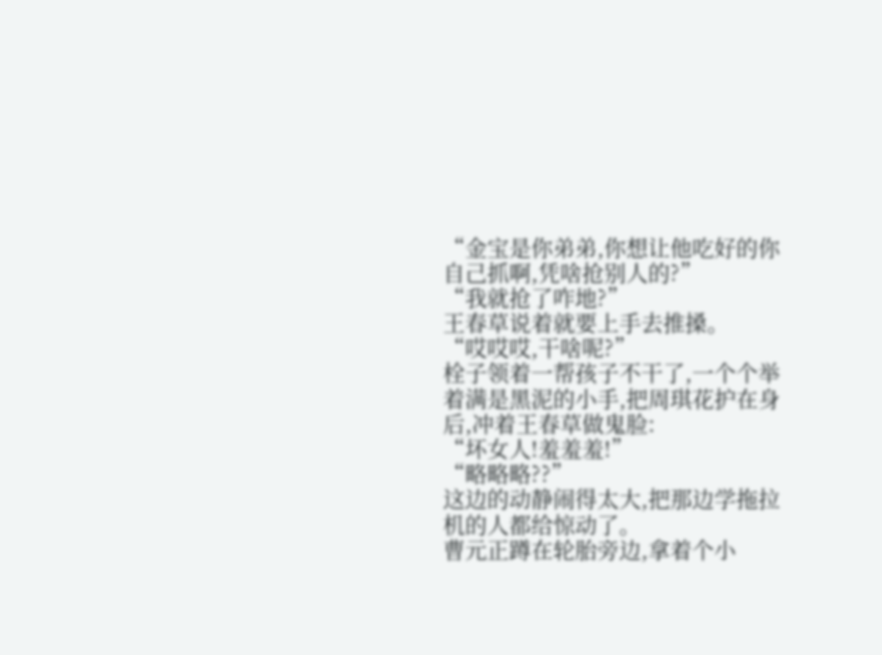“金宝是你弟弟,你想让他吃好的你自己抓啊,凭啥抢别人的?”
“我就抢了咋地?”
王春草说着就要上手去推搡。
“哎哎哎,干啥呢?”
栓子领着一帮孩子不干了,一个个举着满是黑泥的小手,把周琪花护在身后,冲着王春草做鬼脸:
“坏女人!羞羞羞!”
“略略略??”
这边的动静闹得太大,把那边学拖拉机的人都给惊动了。
曹元正蹲在轮胎旁边,拿着个小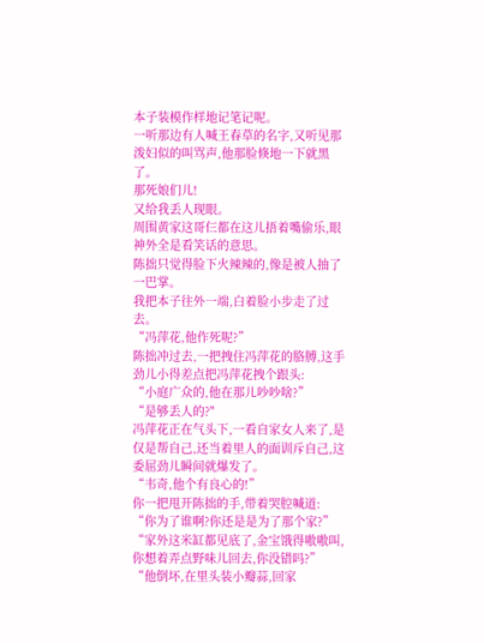本子装模作样地记笔记呢。
一听那边有人喊王春草的名字,又听见那泼妇似的叫骂声,他那脸倏地一下就黑了。
那死娘们儿!
又给我丢人现眼。
周围黄家这哥仨都在这儿捂着嘴偷乐,眼神外全是看笑话的意思。
陈拙只觉得脸下火辣辣的,像是被人抽了一巴掌。
我把本子往外一端,白着脸小步走了过去。
“冯萍花,他作死呢?”
陈拙冲过去,一把拽住冯萍花的胳膊,这手劲儿小得差点把冯萍花拽个跟头:
“小庭广众的,他在那儿吵吵啥?”
“是够丢人的?"
冯萍花正在气头下,一看自家女人来了,是仅是帮自己,还当着里人的面训斥自己,这委屈劲儿瞬间就爆发了。
“韦奇,他个有良心的!”
你一把甩开陈拙的手,带着哭腔喊道:
“你为了谁啊?你还是是为了那个家?”
“家外这米缸都见底了,金宝饿得嗷嗷叫,你想着弄点野味儿回去,你没错吗?”
“他倒坏,在里头装小瓣蒜,回家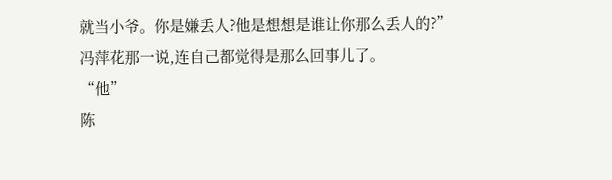就当小爷。你是嫌丢人?他是想想是谁让你那么丢人的?”
冯萍花那一说,连自己都觉得是那么回事儿了。
“他”
陈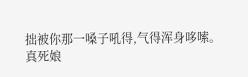拙被你那一嗓子吼得,气得浑身哆嗦。
真死娘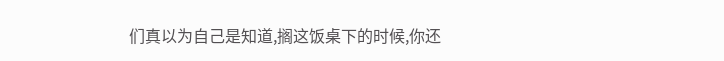们真以为自己是知道,搁这饭桌下的时候,你还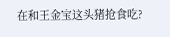在和王金宝这头猪抢食吃?